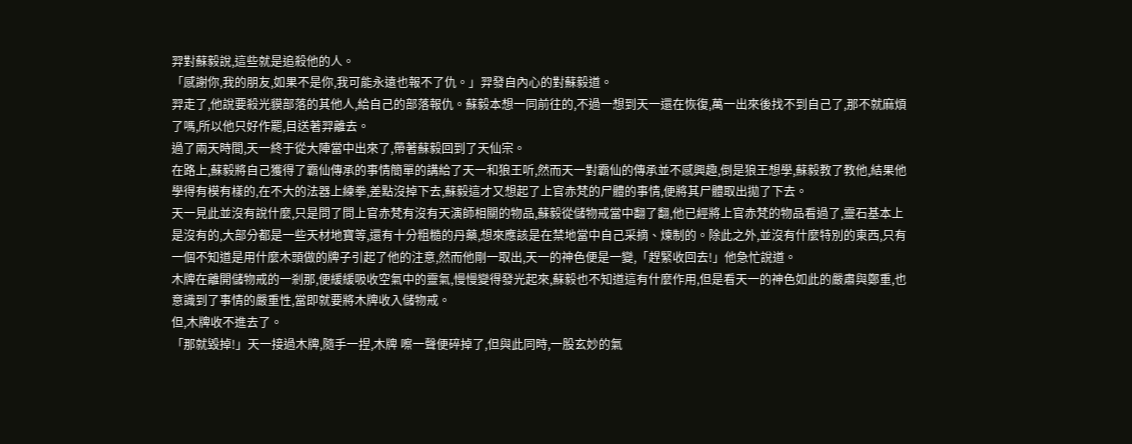羿對蘇毅說,這些就是追殺他的人。
「感謝你,我的朋友,如果不是你,我可能永遠也報不了仇。」羿發自內心的對蘇毅道。
羿走了,他說要殺光貘部落的其他人,給自己的部落報仇。蘇毅本想一同前往的,不過一想到天一還在恢復,萬一出來後找不到自己了,那不就麻煩了嗎,所以他只好作罷,目送著羿離去。
過了兩天時間,天一終于從大陣當中出來了,帶著蘇毅回到了天仙宗。
在路上,蘇毅將自己獲得了霸仙傳承的事情簡單的講給了天一和狼王听,然而天一對霸仙的傳承並不感興趣,倒是狼王想學,蘇毅教了教他,結果他學得有模有樣的,在不大的法器上練拳,差點沒掉下去,蘇毅這才又想起了上官赤梵的尸體的事情,便將其尸體取出拋了下去。
天一見此並沒有說什麼,只是問了問上官赤梵有沒有天演師相關的物品,蘇毅從儲物戒當中翻了翻,他已經將上官赤梵的物品看過了,靈石基本上是沒有的,大部分都是一些天材地寶等,還有十分粗糙的丹藥,想來應該是在禁地當中自己采摘、煉制的。除此之外,並沒有什麼特別的東西,只有一個不知道是用什麼木頭做的牌子引起了他的注意,然而他剛一取出,天一的神色便是一變,「趕緊收回去!」他急忙說道。
木牌在離開儲物戒的一剎那,便緩緩吸收空氣中的靈氣,慢慢變得發光起來,蘇毅也不知道這有什麼作用,但是看天一的神色如此的嚴肅與鄭重,也意識到了事情的嚴重性,當即就要將木牌收入儲物戒。
但,木牌收不進去了。
「那就毀掉!」天一接過木牌,隨手一捏,木牌 嚓一聲便碎掉了,但與此同時,一股玄妙的氣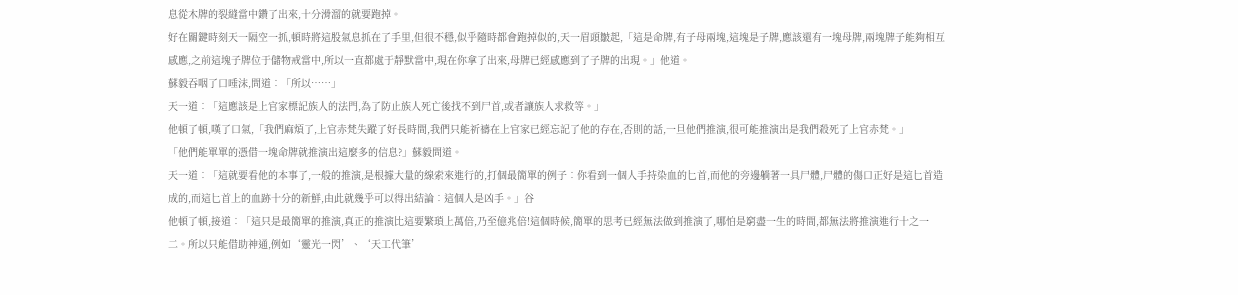息從木牌的裂縫當中鑽了出來,十分滑溜的就要跑掉。
好在關鍵時刻天一隔空一抓,頓時將這股氣息抓在了手里,但很不穩,似乎隨時都會跑掉似的,天一眉頭皺起,「這是命牌,有子母兩塊,這塊是子牌,應該還有一塊母牌,兩塊牌子能夠相互感應,之前這塊子牌位于儲物戒當中,所以一直都處于靜默當中,現在你拿了出來,母牌已經感應到了子牌的出現。」他道。
蘇毅吞咽了口唾沫,問道︰「所以……」
天一道︰「這應該是上官家標記族人的法門,為了防止族人死亡後找不到尸首,或者讓族人求救等。」
他頓了頓,嘆了口氣,「我們麻煩了,上官赤梵失蹤了好長時間,我們只能祈禱在上官家已經忘記了他的存在,否則的話,一旦他們推演,很可能推演出是我們殺死了上官赤梵。」
「他們能單單的憑借一塊命牌就推演出這麼多的信息?」蘇毅問道。
天一道︰「這就要看他的本事了,一般的推演,是根據大量的線索來進行的,打個最簡單的例子︰你看到一個人手持染血的匕首,而他的旁邊躺著一具尸體,尸體的傷口正好是這匕首造成的,而這匕首上的血跡十分的新鮮,由此就幾乎可以得出結論︰這個人是凶手。」谷
他頓了頓,接道︰「這只是最簡單的推演,真正的推演比這要繁瑣上萬倍,乃至億兆倍!這個時候,簡單的思考已經無法做到推演了,哪怕是窮盡一生的時間,都無法將推演進行十之一二。所以只能借助神通,例如‘靈光一閃’、‘天工代筆’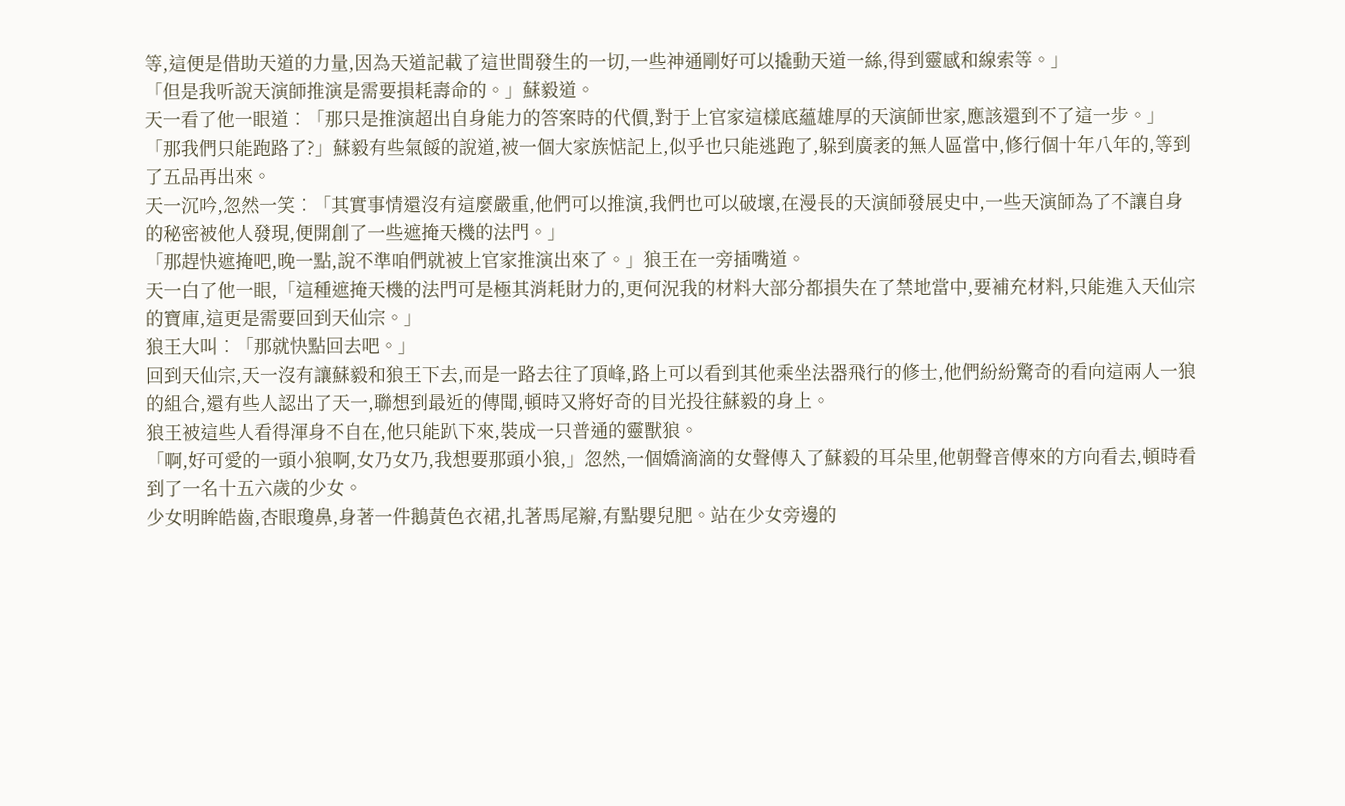等,這便是借助天道的力量,因為天道記載了這世間發生的一切,一些神通剛好可以撬動天道一絲,得到靈感和線索等。」
「但是我听說天演師推演是需要損耗壽命的。」蘇毅道。
天一看了他一眼道︰「那只是推演超出自身能力的答案時的代價,對于上官家這樣底蘊雄厚的天演師世家,應該還到不了這一步。」
「那我們只能跑路了?」蘇毅有些氣餒的說道,被一個大家族惦記上,似乎也只能逃跑了,躲到廣袤的無人區當中,修行個十年八年的,等到了五品再出來。
天一沉吟,忽然一笑︰「其實事情還沒有這麼嚴重,他們可以推演,我們也可以破壞,在漫長的天演師發展史中,一些天演師為了不讓自身的秘密被他人發現,便開創了一些遮掩天機的法門。」
「那趕快遮掩吧,晚一點,說不準咱們就被上官家推演出來了。」狼王在一旁插嘴道。
天一白了他一眼,「這種遮掩天機的法門可是極其消耗財力的,更何況我的材料大部分都損失在了禁地當中,要補充材料,只能進入天仙宗的寶庫,這更是需要回到天仙宗。」
狼王大叫︰「那就快點回去吧。」
回到天仙宗,天一沒有讓蘇毅和狼王下去,而是一路去往了頂峰,路上可以看到其他乘坐法器飛行的修士,他們紛紛驚奇的看向這兩人一狼的組合,還有些人認出了天一,聯想到最近的傳聞,頓時又將好奇的目光投往蘇毅的身上。
狼王被這些人看得渾身不自在,他只能趴下來,裝成一只普通的靈獸狼。
「啊,好可愛的一頭小狼啊,女乃女乃,我想要那頭小狼,」忽然,一個嬌滴滴的女聲傳入了蘇毅的耳朵里,他朝聲音傳來的方向看去,頓時看到了一名十五六歲的少女。
少女明眸皓齒,杏眼瓊鼻,身著一件鵝黃色衣裙,扎著馬尾辮,有點嬰兒肥。站在少女旁邊的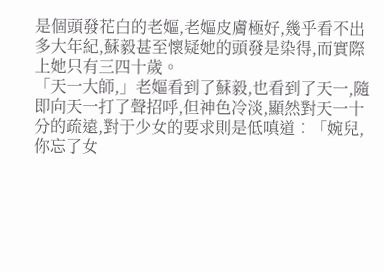是個頭發花白的老嫗,老嫗皮膚極好,幾乎看不出多大年紀,蘇毅甚至懷疑她的頭發是染得,而實際上她只有三四十歲。
「天一大師,」老嫗看到了蘇毅,也看到了天一,隨即向天一打了聲招呼,但神色冷淡,顯然對天一十分的疏遠,對于少女的要求則是低嗔道︰「婉兒,你忘了女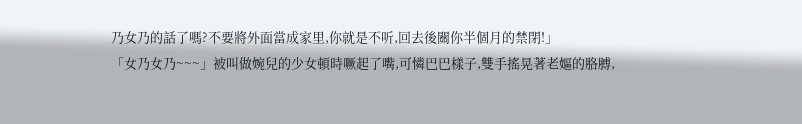乃女乃的話了嗎?不要將外面當成家里,你就是不听,回去後關你半個月的禁閉!」
「女乃女乃~~~」被叫做婉兒的少女頓時噘起了嘴,可憐巴巴樣子,雙手搖晃著老嫗的胳膊,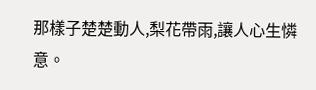那樣子楚楚動人,梨花帶雨,讓人心生憐意。